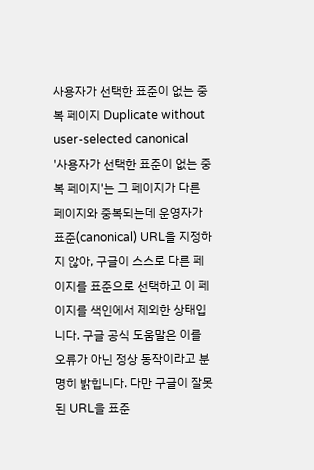사용자가 선택한 표준이 없는 중복 페이지 Duplicate without user-selected canonical
'사용자가 선택한 표준이 없는 중복 페이지'는 그 페이지가 다른 페이지와 중복되는데 운영자가 표준(canonical) URL을 지정하지 않아, 구글이 스스로 다른 페이지를 표준으로 선택하고 이 페이지를 색인에서 제외한 상태입니다. 구글 공식 도움말은 이를 오류가 아닌 정상 동작이라고 분명히 밝힙니다. 다만 구글이 잘못된 URL을 표준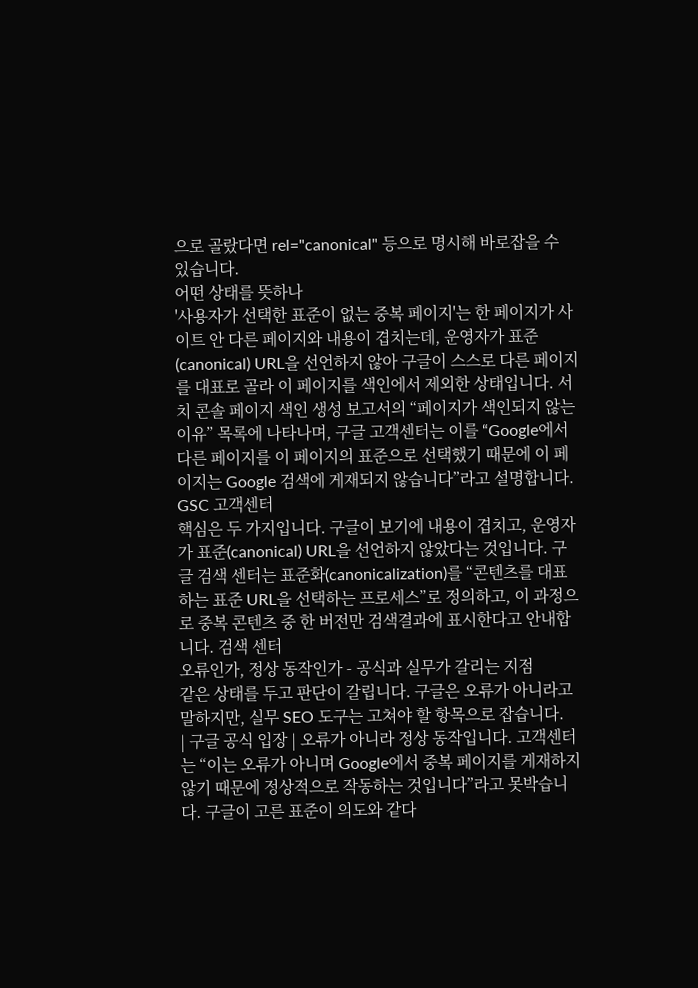으로 골랐다면 rel="canonical" 등으로 명시해 바로잡을 수 있습니다.
어떤 상태를 뜻하나
'사용자가 선택한 표준이 없는 중복 페이지'는 한 페이지가 사이트 안 다른 페이지와 내용이 겹치는데, 운영자가 표준(canonical) URL을 선언하지 않아 구글이 스스로 다른 페이지를 대표로 골라 이 페이지를 색인에서 제외한 상태입니다. 서치 콘솔 페이지 색인 생성 보고서의 “페이지가 색인되지 않는 이유” 목록에 나타나며, 구글 고객센터는 이를 “Google에서 다른 페이지를 이 페이지의 표준으로 선택했기 때문에 이 페이지는 Google 검색에 게재되지 않습니다”라고 설명합니다. GSC 고객센터
핵심은 두 가지입니다. 구글이 보기에 내용이 겹치고, 운영자가 표준(canonical) URL을 선언하지 않았다는 것입니다. 구글 검색 센터는 표준화(canonicalization)를 “콘텐츠를 대표하는 표준 URL을 선택하는 프로세스”로 정의하고, 이 과정으로 중복 콘텐츠 중 한 버전만 검색결과에 표시한다고 안내합니다. 검색 센터
오류인가, 정상 동작인가 - 공식과 실무가 갈리는 지점
같은 상태를 두고 판단이 갈립니다. 구글은 오류가 아니라고 말하지만, 실무 SEO 도구는 고쳐야 할 항목으로 잡습니다.
| 구글 공식 입장 | 오류가 아니라 정상 동작입니다. 고객센터는 “이는 오류가 아니며 Google에서 중복 페이지를 게재하지 않기 때문에 정상적으로 작동하는 것입니다”라고 못박습니다. 구글이 고른 표준이 의도와 같다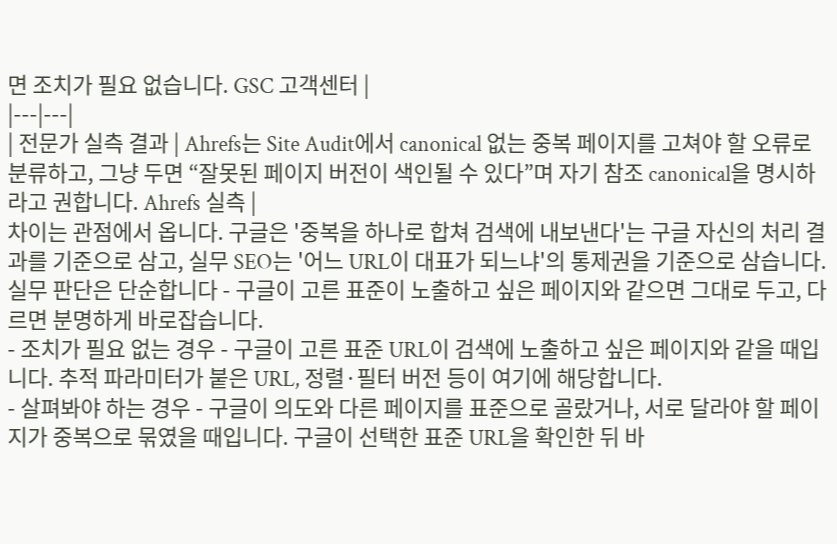면 조치가 필요 없습니다. GSC 고객센터 |
|---|---|
| 전문가 실측 결과 | Ahrefs는 Site Audit에서 canonical 없는 중복 페이지를 고쳐야 할 오류로 분류하고, 그냥 두면 “잘못된 페이지 버전이 색인될 수 있다”며 자기 참조 canonical을 명시하라고 권합니다. Ahrefs 실측 |
차이는 관점에서 옵니다. 구글은 '중복을 하나로 합쳐 검색에 내보낸다'는 구글 자신의 처리 결과를 기준으로 삼고, 실무 SEO는 '어느 URL이 대표가 되느냐'의 통제권을 기준으로 삼습니다. 실무 판단은 단순합니다 - 구글이 고른 표준이 노출하고 싶은 페이지와 같으면 그대로 두고, 다르면 분명하게 바로잡습니다.
- 조치가 필요 없는 경우 - 구글이 고른 표준 URL이 검색에 노출하고 싶은 페이지와 같을 때입니다. 추적 파라미터가 붙은 URL, 정렬·필터 버전 등이 여기에 해당합니다.
- 살펴봐야 하는 경우 - 구글이 의도와 다른 페이지를 표준으로 골랐거나, 서로 달라야 할 페이지가 중복으로 묶였을 때입니다. 구글이 선택한 표준 URL을 확인한 뒤 바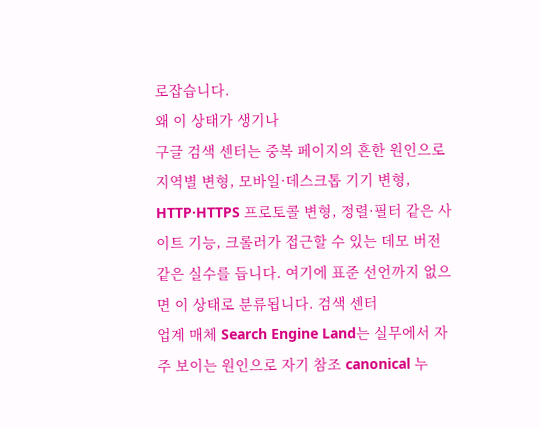로잡습니다.
왜 이 상태가 생기나
구글 검색 센터는 중복 페이지의 흔한 원인으로 지역별 변형, 모바일·데스크톱 기기 변형, HTTP·HTTPS 프로토콜 변형, 정렬·필터 같은 사이트 기능, 크롤러가 접근할 수 있는 데모 버전 같은 실수를 듭니다. 여기에 표준 선언까지 없으면 이 상태로 분류됩니다. 검색 센터
업계 매체 Search Engine Land는 실무에서 자주 보이는 원인으로 자기 참조 canonical 누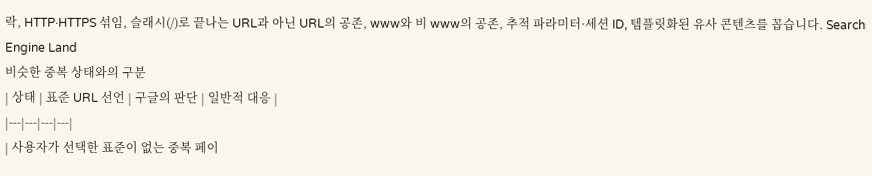락, HTTP·HTTPS 섞임, 슬래시(/)로 끝나는 URL과 아닌 URL의 공존, www와 비 www의 공존, 추적 파라미터·세션 ID, 템플릿화된 유사 콘텐츠를 꼽습니다. Search Engine Land
비슷한 중복 상태와의 구분
| 상태 | 표준 URL 선언 | 구글의 판단 | 일반적 대응 |
|---|---|---|---|
| 사용자가 선택한 표준이 없는 중복 페이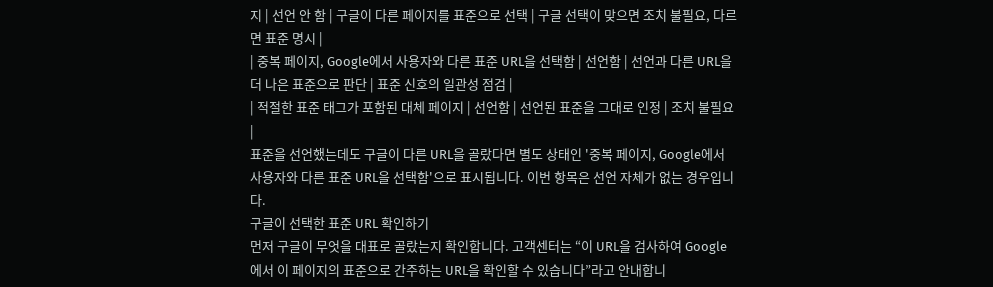지 | 선언 안 함 | 구글이 다른 페이지를 표준으로 선택 | 구글 선택이 맞으면 조치 불필요, 다르면 표준 명시 |
| 중복 페이지, Google에서 사용자와 다른 표준 URL을 선택함 | 선언함 | 선언과 다른 URL을 더 나은 표준으로 판단 | 표준 신호의 일관성 점검 |
| 적절한 표준 태그가 포함된 대체 페이지 | 선언함 | 선언된 표준을 그대로 인정 | 조치 불필요 |
표준을 선언했는데도 구글이 다른 URL을 골랐다면 별도 상태인 '중복 페이지, Google에서 사용자와 다른 표준 URL을 선택함'으로 표시됩니다. 이번 항목은 선언 자체가 없는 경우입니다.
구글이 선택한 표준 URL 확인하기
먼저 구글이 무엇을 대표로 골랐는지 확인합니다. 고객센터는 “이 URL을 검사하여 Google에서 이 페이지의 표준으로 간주하는 URL을 확인할 수 있습니다”라고 안내합니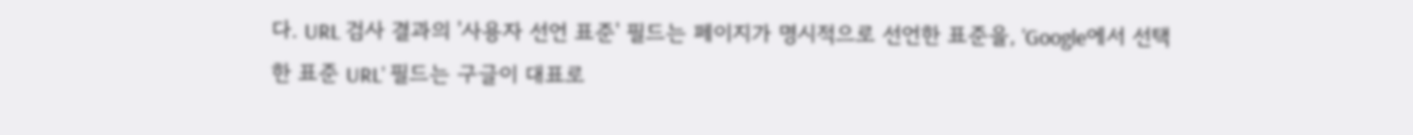다. URL 검사 결과의 '사용자 선언 표준' 필드는 페이지가 명시적으로 선언한 표준을, 'Google에서 선택한 표준 URL' 필드는 구글이 대표로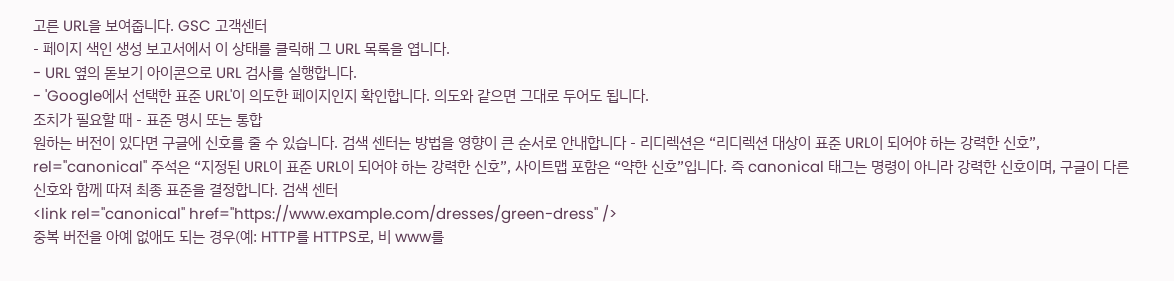고른 URL을 보여줍니다. GSC 고객센터
- 페이지 색인 생성 보고서에서 이 상태를 클릭해 그 URL 목록을 엽니다.
- URL 옆의 돋보기 아이콘으로 URL 검사를 실행합니다.
- 'Google에서 선택한 표준 URL'이 의도한 페이지인지 확인합니다. 의도와 같으면 그대로 두어도 됩니다.
조치가 필요할 때 - 표준 명시 또는 통합
원하는 버전이 있다면 구글에 신호를 줄 수 있습니다. 검색 센터는 방법을 영향이 큰 순서로 안내합니다 - 리디렉션은 “리디렉션 대상이 표준 URL이 되어야 하는 강력한 신호”, rel="canonical" 주석은 “지정된 URL이 표준 URL이 되어야 하는 강력한 신호”, 사이트맵 포함은 “약한 신호”입니다. 즉 canonical 태그는 명령이 아니라 강력한 신호이며, 구글이 다른 신호와 함께 따져 최종 표준을 결정합니다. 검색 센터
<link rel="canonical" href="https://www.example.com/dresses/green-dress" />
중복 버전을 아예 없애도 되는 경우(예: HTTP를 HTTPS로, 비 www를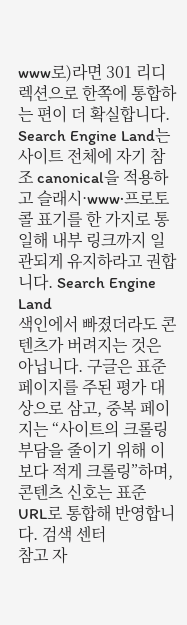www로)라면 301 리디렉션으로 한쪽에 통합하는 편이 더 확실합니다. Search Engine Land는 사이트 전체에 자기 참조 canonical을 적용하고 슬래시·www·프로토콜 표기를 한 가지로 통일해 내부 링크까지 일관되게 유지하라고 권합니다. Search Engine Land
색인에서 빠졌더라도 콘텐츠가 버려지는 것은 아닙니다. 구글은 표준 페이지를 주된 평가 대상으로 삼고, 중복 페이지는 “사이트의 크롤링 부담을 줄이기 위해 이보다 적게 크롤링”하며, 콘텐츠 신호는 표준 URL로 통합해 반영합니다. 검색 센터
참고 자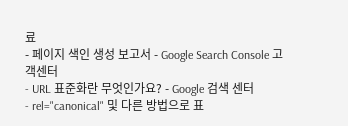료
- 페이지 색인 생성 보고서 - Google Search Console 고객센터
- URL 표준화란 무엇인가요? - Google 검색 센터
- rel="canonical" 및 다른 방법으로 표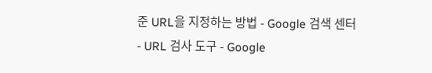준 URL을 지정하는 방법 - Google 검색 센터
- URL 검사 도구 - Google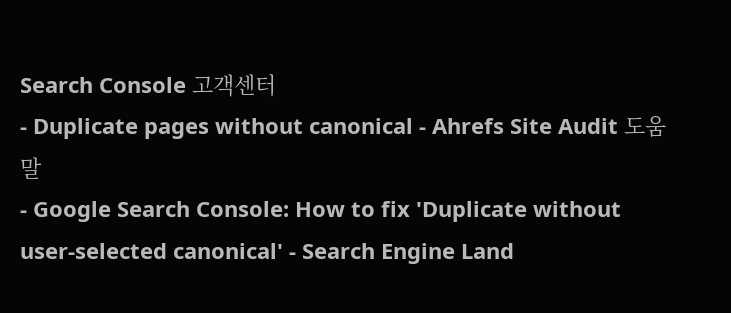Search Console 고객센터
- Duplicate pages without canonical - Ahrefs Site Audit 도움말
- Google Search Console: How to fix 'Duplicate without user-selected canonical' - Search Engine Land